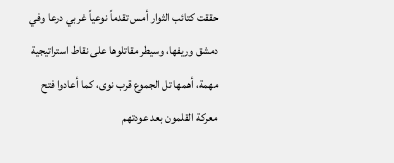حققت كتائب الثوار أمس تقدماً نوعياً غربي درعا وفي دمشق وريفها، وسيطر مقاتلوها على نقاط استراتيجية مهمة، أهمها تل الجموع قرب نوى، كما أعادوا فتح معركة القلمون بعد عودتهم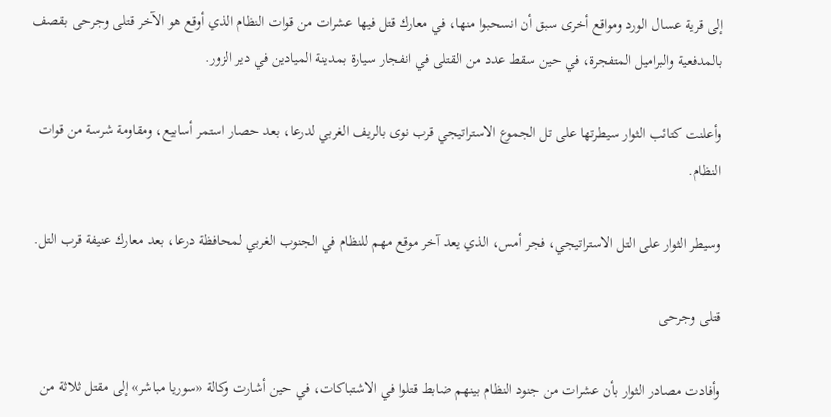إلى قرية عسال الورد ومواقع أخرى سبق أن انسحبوا منها، في معارك قتل فيها عشرات من قوات النظام الذي أوقع هو الآخر قتلى وجرحى بقصف بالمدفعية والبراميل المتفجرة، في حين سقط عدد من القتلى في انفجار سيارة بمدينة الميادين في دير الزور.

وأعلنت كتائب الثوار سيطرتها على تل الجموع الاستراتيجي قرب نوى بالريف الغربي لدرعا، بعد حصار استمر أسابيع، ومقاومة شرسة من قوات النظام.

وسيطر الثوار على التل الاستراتيجي، فجر أمس، الذي يعد آخر موقع مهم للنظام في الجنوب الغربي لمحافظة درعا، بعد معارك عنيفة قرب التل.

قتلى وجرحى

وأفادت مصادر الثوار بأن عشرات من جنود النظام بينهم ضابط قتلوا في الاشتباكات، في حين أشارت وكالة «سوريا مباشر» إلى مقتل ثلاثة من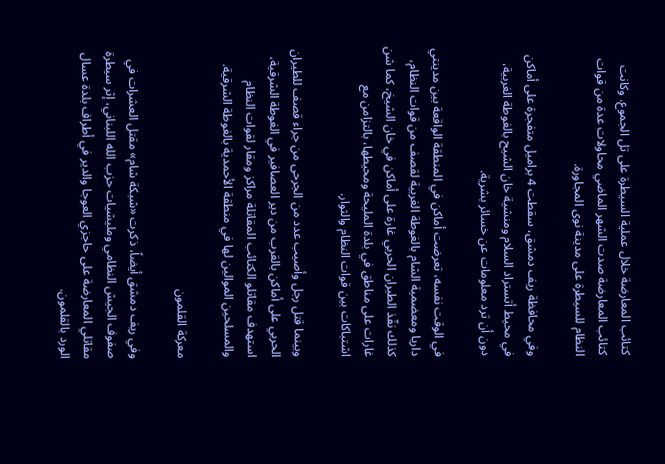كتائب المعارضة خلال عملية السيطرة على تل الجموع. وكانت كتائب المعارضة صدت الشهر الماضي محاولات عدة من قوات النظام للسيطرة على مدينة نوى المجاورة.

وفي محافظة ريف دمشق، سقطت 4 براميل متفجرة على أماكن في محيط أتستراد السلام ومنشية خان الشيح بالغوطة الغربية، دون أن ترد معلومات عن خسائر بشرية.

في الوقت نفسه، تعرضت أماكن في المنطقة الواقعة بين مدينتي داريا ومعضمية الشام بالغوطة الغربية لقصف من قوات النظام، كذلك نفّذ الطيران الحربي غارة على أماكن في خان الشيخ، كما شن غارات على مناطق في بلدة المليحة ومحيطها، بالتزامن مع اشتباكات بين قوات النظام والثوار.

وبينما قتل رجل وأصيب عدد من الجرحى من جراء قصف للطيران الحربي على أماكن بالقرب من دير العصافير في الغوطة الشرقية، استهدف مقاتلو الكتائب المقاتلة مراكز ومقار لقوات النظام والمسلحين الموالين لها في منطقة الأحمدية بالغوطة الشرقية.

معركة القلمون

وفي ريف دمشق أيضاً، ذكرت «شبكة شام» مقتل العشرات في صفوف الجيش النظامي ومليشيات حزب الله اللبناني، إثر سيطرة مقاتلي المعارضة على حاجزي العوجا والدير في أطراف بلدة عسال الورد بالقلمون.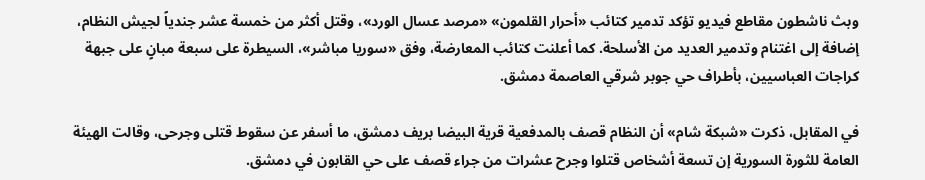وبث ناشطون مقاطع فيديو تؤكد تدمير كتائب «أحرار القلمون» «مرصد عسال الورد»، وقتل أكثر من خمسة عشر جندياً لجيش النظام، إضافة إلى اغتنام وتدمير العديد من الأسلحة. كما أعلنت كتائب المعارضة، وفق «سوريا مباشر»، السيطرة على سبعة مبانٍ على جبهة كراجات العباسيين، بأطراف حي جوبر شرقي العاصمة دمشق.

في المقابل، ذكرت «شبكة شام» أن النظام قصف بالمدفعية قرية البيضا بريف دمشق، ما أسفر عن سقوط قتلى وجرحى، وقالت الهيئة العامة للثورة السورية إن تسعة أشخاص قتلوا وجرح عشرات من جراء قصف على حي القابون في دمشق.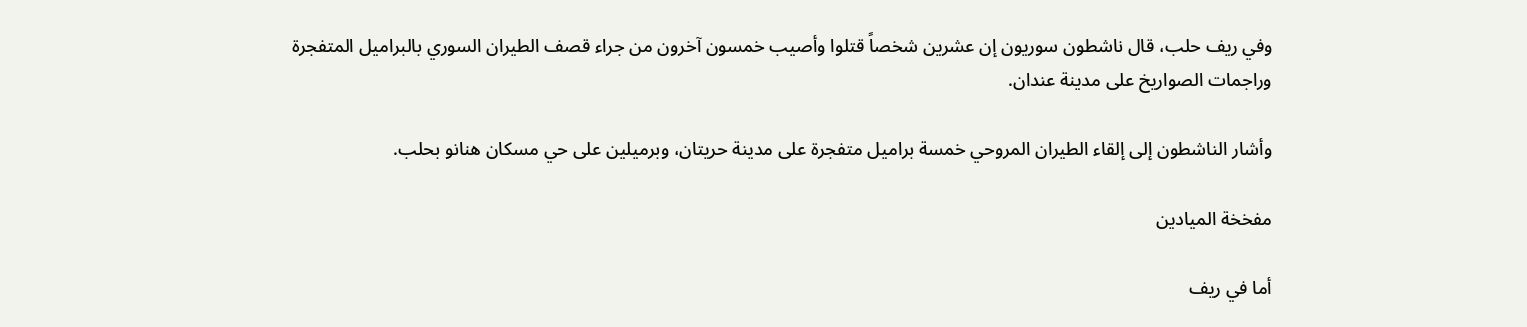وفي ريف حلب، قال ناشطون سوريون إن عشرين شخصاً قتلوا وأصيب خمسون آخرون من جراء قصف الطيران السوري بالبراميل المتفجرة وراجمات الصواريخ على مدينة عندان.

وأشار الناشطون إلى إلقاء الطيران المروحي خمسة براميل متفجرة على مدينة حريتان، وبرميلين على حي مسكان هنانو بحلب.

مفخخة الميادين

أما في ريف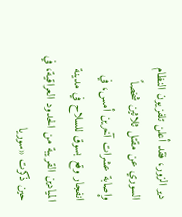دير الزور، فقد أعلن تلفزيون النظام السوري عن مقتل ثلاثين شخصاً وإصابة عشرات آخرين أمس، في انفجار وقع بسوق للسلاح في مدينة الميادين القريبة من الحدود العراقية، في حين ذكرت «سوريا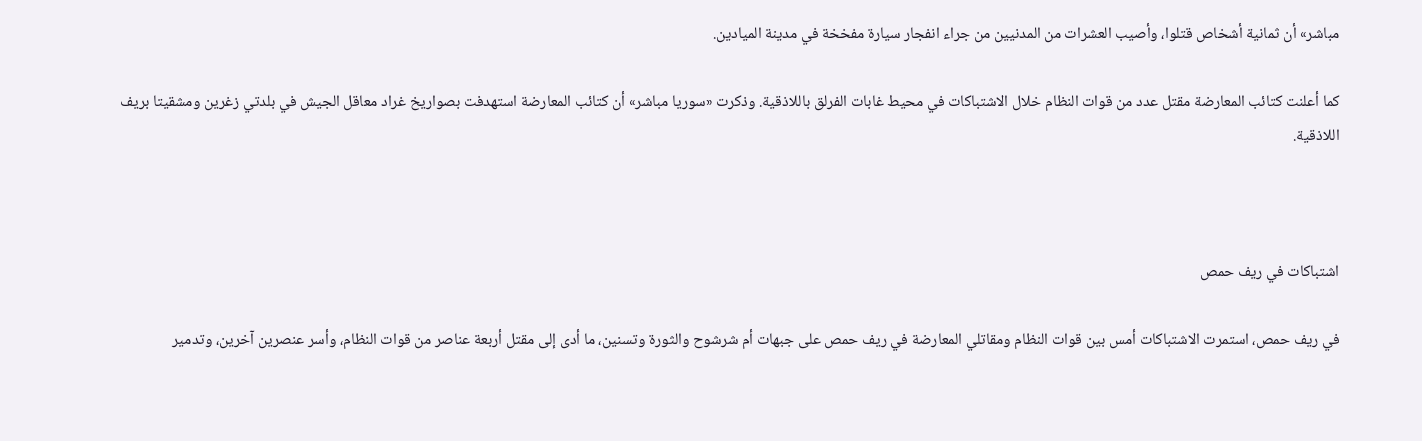مباشر» أن ثمانية أشخاص قتلوا، وأصيب العشرات من المدنيين من جراء انفجار سيارة مفخخة في مدينة الميادين.

كما أعلنت كتائب المعارضة مقتل عدد من قوات النظام خلال الاشتباكات في محيط غابات الفرلق باللاذقية. وذكرت «سوريا مباشر» أن كتائب المعارضة استهدفت بصواريخ غراد معاقل الجيش في بلدتي زغرين ومشقيتا بريف اللاذقية.



اشتباكات في ريف حمص

في ريف حمص، استمرت الاشتباكات أمس بين قوات النظام ومقاتلي المعارضة في ريف حمص على جبهات أم شرشوح والثورة وتسنين، ما أدى إلى مقتل أربعة عناصر من قوات النظام، وأسر عنصرين آخرين، وتدمير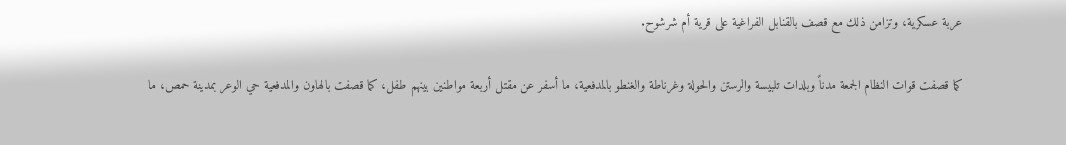عربة عسكرية، وتزامن ذلك مع قصف بالقنابل الفراغية على قرية أم شرشوح.

كما قصفت قوات النظام الجمعة مدناً وبلدات تلبيسة والرستن والحولة وغرناطة والغنطو بالمدفعية، ما أسفر عن مقتل أربعة مواطنين بينهم طفل، كما قصفت بالهاون والمدفعية حي الوعر بمدينة حمص، ما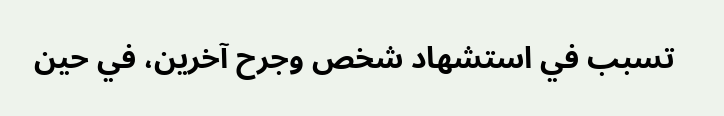تسبب في استشهاد شخص وجرح آخرين، في حين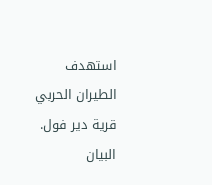استهدف الطيران الحربي قرية دير فول. البيان